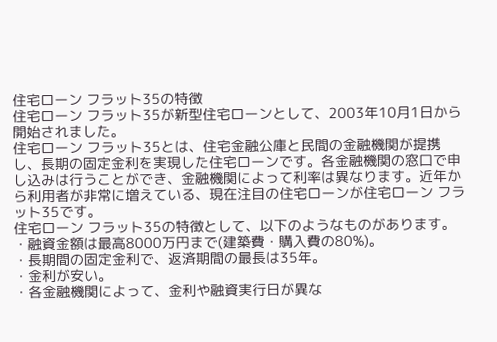住宅ローン フラット35の特徴
住宅ローン フラット35が新型住宅ローンとして、2003年10月1日から開始されました。
住宅ローン フラット35とは、住宅金融公庫と民間の金融機関が提携し、長期の固定金利を実現した住宅ローンです。各金融機関の窓口で申し込みは行うことができ、金融機関によって利率は異なります。近年から利用者が非常に増えている、現在注目の住宅ローンが住宅ローン フラット35です。
住宅ローン フラット35の特徴として、以下のようなものがあります。
・融資金額は最高8000万円まで(建築費・購入費の80%)。
・長期間の固定金利で、返済期間の最長は35年。
・金利が安い。
・各金融機関によって、金利や融資実行日が異な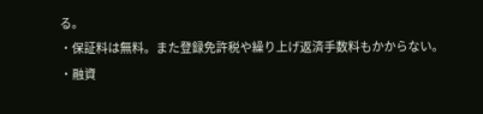る。
・保証料は無料。また登録免許税や繰り上げ返済手数料もかからない。
・融資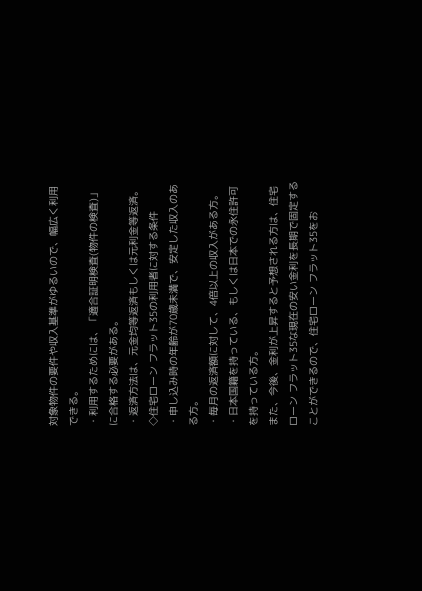対象物件の要件や収入基準がゆるいので、幅広く利用できる。
・利用するためには、「適合証明検査(物件の検査)」に合格する必要がある。
・返済方法は、元金均等返済もしくは元利金等返済。
◇住宅ローン フラット35の利用者に対する条件
・申し込み時の年齢が70歳未満で、安定した収入のある方。
・毎月の返済額に対して、4倍以上の収入がある方。
・日本国籍を持っている、もしくは日本での永住許可を持っている方。
また、今後、金利が上昇すると予想される方は、住宅ローン フラット35な現在の安い金利を長期で固定することができるので、住宅ローン フラット35をお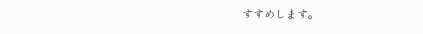すすめします。